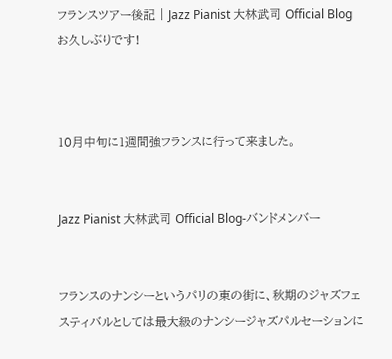フランスツアー後記 | Jazz Pianist 大林武司 Official Blog
お久しぶりです!



10月中旬に1週間強フランスに行って来ました。


Jazz Pianist 大林武司 Official Blog-バンドメンバー


フランスのナンシーというパリの東の街に、秋期のジャズフェスティバルとしては最大級のナンシージャズパルセーションに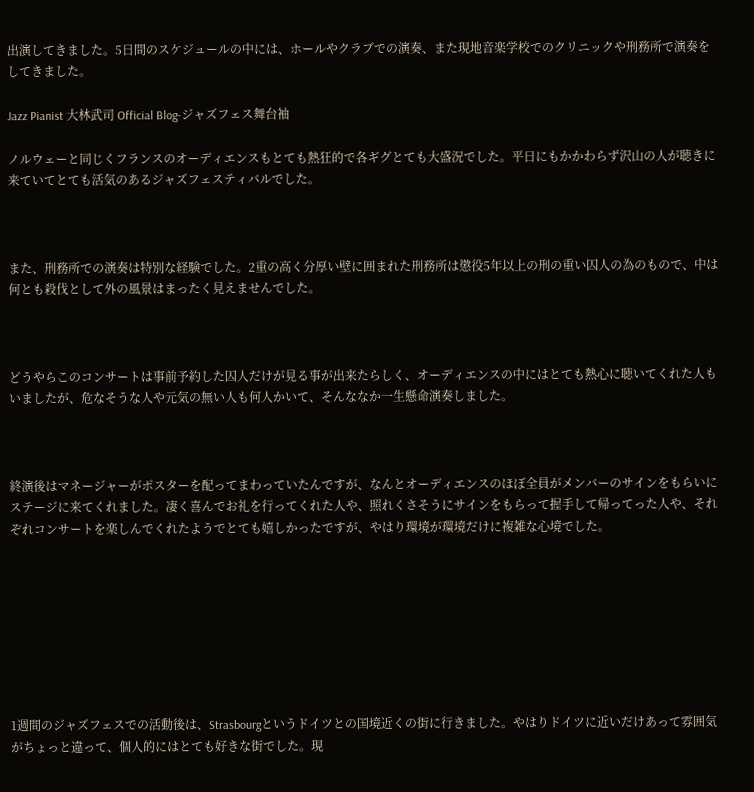出演してきました。5日間のスケジュールの中には、ホールやクラブでの演奏、また現地音楽学校でのクリニックや刑務所で演奏をしてきました。

Jazz Pianist 大林武司 Official Blog-ジャズフェス舞台袖

ノルウェーと同じくフランスのオーディエンスもとても熱狂的で各ギグとても大盛況でした。平日にもかかわらず沢山の人が聴きに来ていてとても活気のあるジャズフェスティバルでした。



また、刑務所での演奏は特別な経験でした。2重の高く分厚い壁に囲まれた刑務所は懲役5年以上の刑の重い囚人の為のもので、中は何とも殺伐として外の風景はまったく見えませんでした。



どうやらこのコンサートは事前予約した囚人だけが見る事が出来たらしく、オーディエンスの中にはとても熱心に聴いてくれた人もいましたが、危なそうな人や元気の無い人も何人かいて、そんななか一生懸命演奏しました。



終演後はマネージャーがポスターを配ってまわっていたんですが、なんとオーディエンスのほぼ全員がメンバーのサインをもらいにステージに来てくれました。凄く喜んでお礼を行ってくれた人や、照れくさそうにサインをもらって握手して帰ってった人や、それぞれコンサートを楽しんでくれたようでとても嬉しかったですが、やはり環境が環境だけに複雑な心境でした。








1週間のジャズフェスでの活動後は、Strasbourgというドイツとの国境近くの街に行きました。やはりドイツに近いだけあって雰囲気がちょっと違って、個人的にはとても好きな街でした。現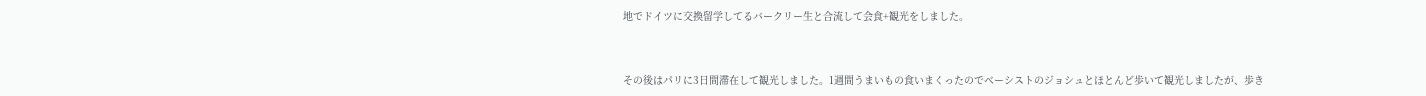地でドイツに交換留学してるバークリー生と合流して会食+観光をしました。



その後はパリに3日間滞在して観光しました。1週間うまいもの食いまくったのでベーシストのジョシュとほとんど歩いて観光しましたが、歩き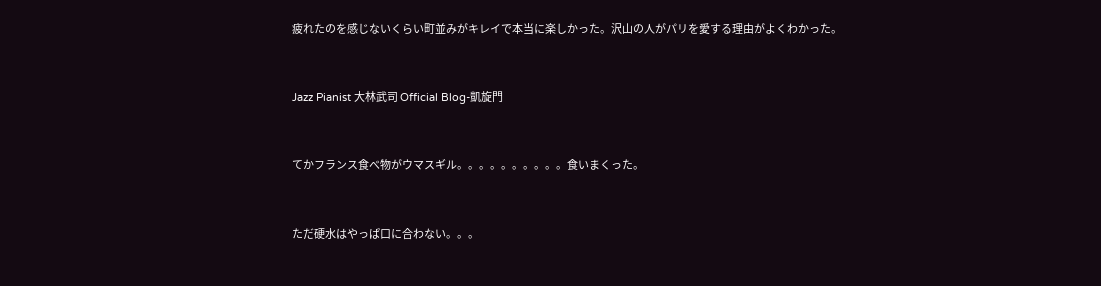疲れたのを感じないくらい町並みがキレイで本当に楽しかった。沢山の人がパリを愛する理由がよくわかった。



Jazz Pianist 大林武司 Official Blog-凱旋門



てかフランス食べ物がウマスギル。。。。。。。。。。食いまくった。



ただ硬水はやっぱ口に合わない。。。